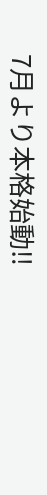7月より本格始動‼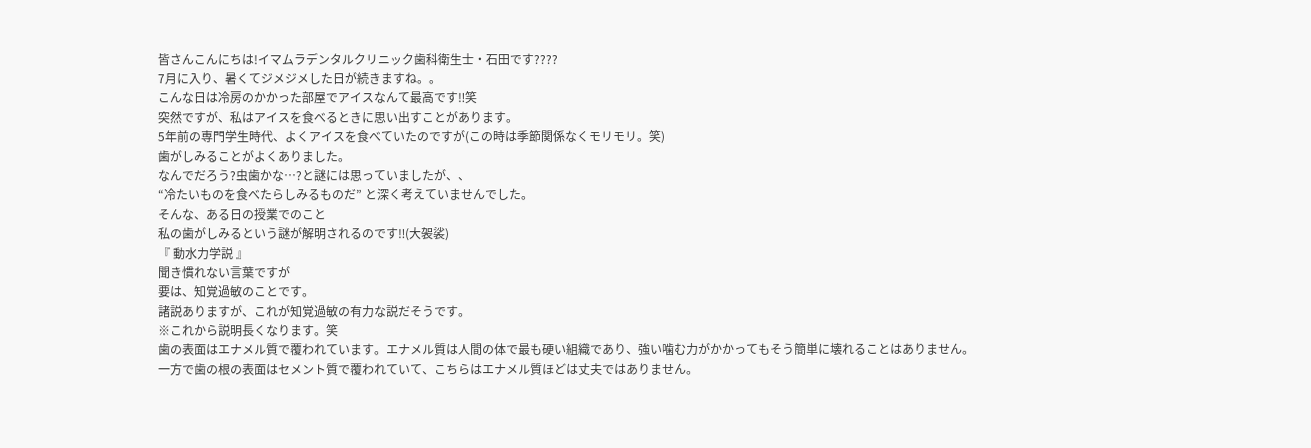皆さんこんにちは!イマムラデンタルクリニック歯科衛生士・石田です????
7月に入り、暑くてジメジメした日が続きますね。。
こんな日は冷房のかかった部屋でアイスなんて最高です‼笑
突然ですが、私はアイスを食べるときに思い出すことがあります。
5年前の専門学生時代、よくアイスを食べていたのですが(この時は季節関係なくモリモリ。笑)
歯がしみることがよくありました。
なんでだろう?虫歯かな…?と謎には思っていましたが、、
“冷たいものを食べたらしみるものだ” と深く考えていませんでした。
そんな、ある日の授業でのこと
私の歯がしみるという謎が解明されるのです‼(大袈裟)
『 動水力学説 』
聞き慣れない言葉ですが
要は、知覚過敏のことです。
諸説ありますが、これが知覚過敏の有力な説だそうです。
※これから説明長くなります。笑
歯の表面はエナメル質で覆われています。エナメル質は人間の体で最も硬い組織であり、強い噛む力がかかってもそう簡単に壊れることはありません。
一方で歯の根の表面はセメント質で覆われていて、こちらはエナメル質ほどは丈夫ではありません。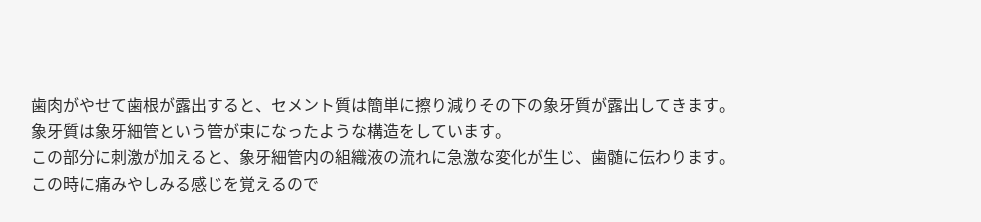歯肉がやせて歯根が露出すると、セメント質は簡単に擦り減りその下の象牙質が露出してきます。
象牙質は象牙細管という管が束になったような構造をしています。
この部分に刺激が加えると、象牙細管内の組織液の流れに急激な変化が生じ、歯髄に伝わります。
この時に痛みやしみる感じを覚えるので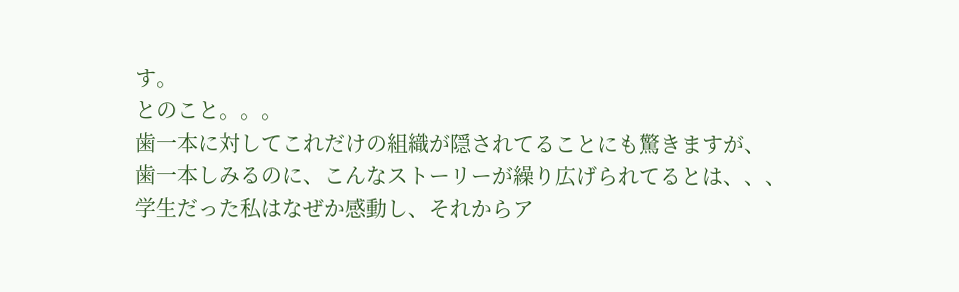す。
とのこと。。。
歯一本に対してこれだけの組織が隠されてることにも驚きますが、
歯一本しみるのに、こんなストーリーが繰り広げられてるとは、、、
学生だった私はなぜか感動し、それからア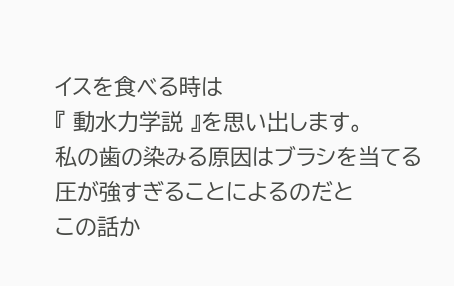イスを食べる時は
『 動水力学説 』を思い出します。
私の歯の染みる原因はブラシを当てる圧が強すぎることによるのだと
この話か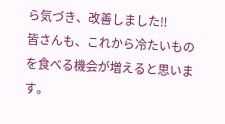ら気づき、改善しました‼
皆さんも、これから冷たいものを食べる機会が増えると思います。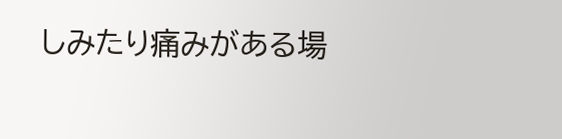しみたり痛みがある場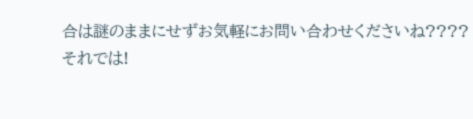合は謎のままにせずお気軽にお問い合わせくださいね????
それでは!